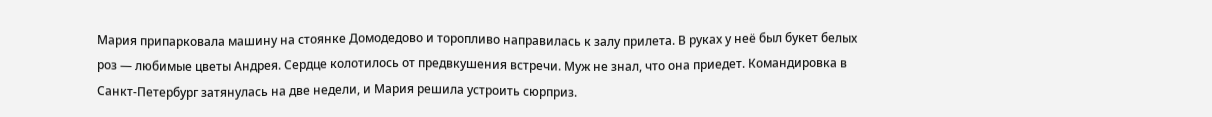Мария припарковала машину на стоянке Домодедово и торопливо направилась к залу прилета. В руках у неё был букет белых роз — любимые цветы Андрея. Сердце колотилось от предвкушения встречи. Муж не знал, что она приедет. Командировка в Санкт-Петербург затянулась на две недели, и Мария решила устроить сюрприз.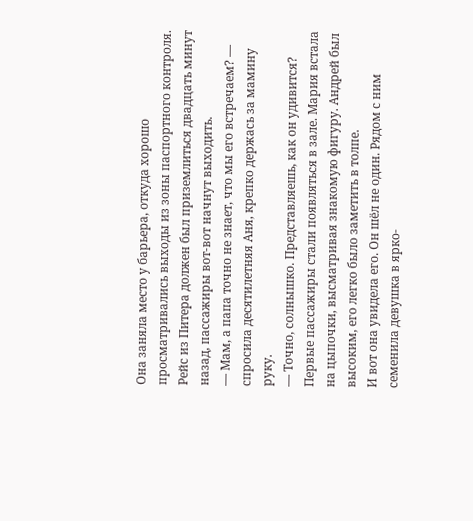Она заняла место у барьера, откуда хорошо просматривались выходы из зоны паспортного контроля. Рейс из Питера должен был приземлиться двадцать минут назад, пассажиры вот-вот начнут выходить.
— Мам, а папа точно не знает, что мы его встречаем? — спросила десятилетняя Аня, крепко держась за мамину руку.
— Точно, солнышко. Представляешь, как он удивится?
Первые пассажиры стали появляться в зале. Мария встала на цыпочки, высматривая знакомую фигуру. Андрей был высоким, его легко было заметить в толпе.
И вот она увидела его. Он шёл не один. Рядом с ним семенила девушка в ярко-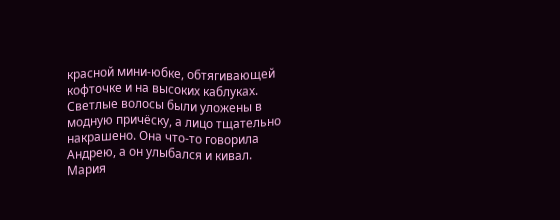красной мини-юбке, обтягивающей кофточке и на высоких каблуках. Светлые волосы были уложены в модную причёску, а лицо тщательно накрашено. Она что-то говорила Андрею, а он улыбался и кивал.
Мария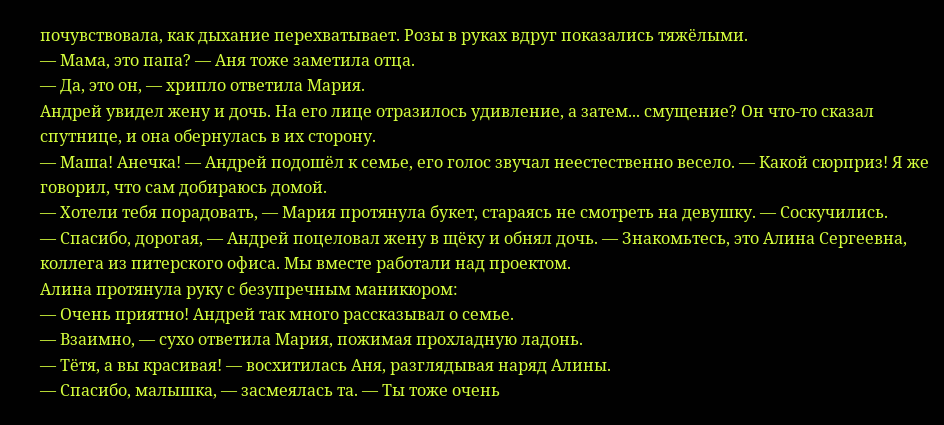почувствовала, как дыхание перехватывает. Розы в руках вдруг показались тяжёлыми.
— Мама, это папа? — Аня тоже заметила отца.
— Да, это он, — хрипло ответила Мария.
Андрей увидел жену и дочь. На его лице отразилось удивление, а затем... смущение? Он что-то сказал спутнице, и она обернулась в их сторону.
— Маша! Анечка! — Андрей подошёл к семье, его голос звучал неестественно весело. — Какой сюрприз! Я же говорил, что сам добираюсь домой.
— Хотели тебя порадовать, — Мария протянула букет, стараясь не смотреть на девушку. — Соскучились.
— Спасибо, дорогая, — Андрей поцеловал жену в щёку и обнял дочь. — Знакомьтесь, это Алина Сергеевна, коллега из питерского офиса. Мы вместе работали над проектом.
Алина протянула руку с безупречным маникюром:
— Очень приятно! Андрей так много рассказывал о семье.
— Взаимно, — сухо ответила Мария, пожимая прохладную ладонь.
— Тётя, а вы красивая! — восхитилась Аня, разглядывая наряд Алины.
— Спасибо, малышка, — засмеялась та. — Ты тоже очень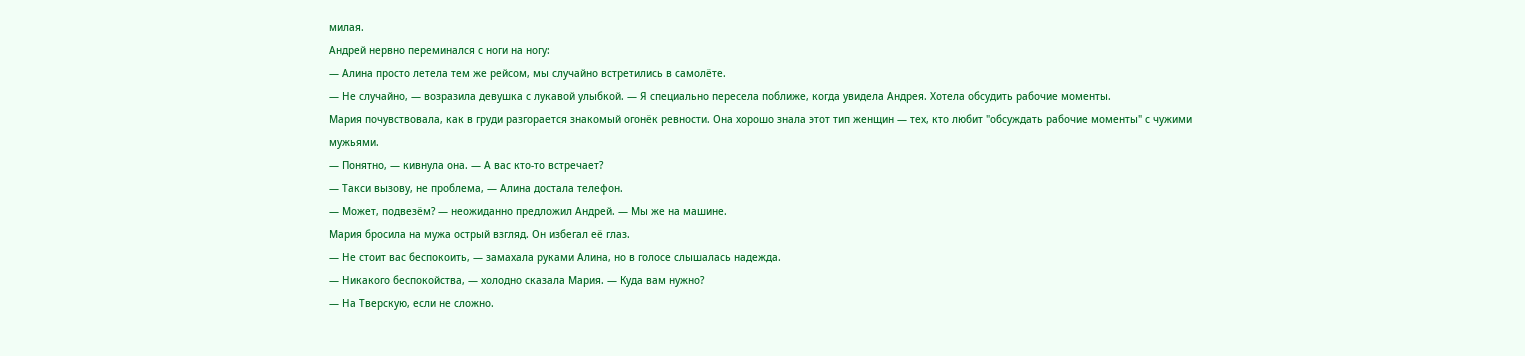милая.
Андрей нервно переминался с ноги на ногу:
— Алина просто летела тем же рейсом, мы случайно встретились в самолёте.
— Не случайно, — возразила девушка с лукавой улыбкой. — Я специально пересела поближе, когда увидела Андрея. Хотела обсудить рабочие моменты.
Мария почувствовала, как в груди разгорается знакомый огонёк ревности. Она хорошо знала этот тип женщин — тех, кто любит "обсуждать рабочие моменты" с чужими мужьями.
— Понятно, — кивнула она. — А вас кто-то встречает?
— Такси вызову, не проблема, — Алина достала телефон.
— Может, подвезём? — неожиданно предложил Андрей. — Мы же на машине.
Мария бросила на мужа острый взгляд. Он избегал её глаз.
— Не стоит вас беспокоить, — замахала руками Алина, но в голосе слышалась надежда.
— Никакого беспокойства, — холодно сказала Мария. — Куда вам нужно?
— На Тверскую, если не сложно.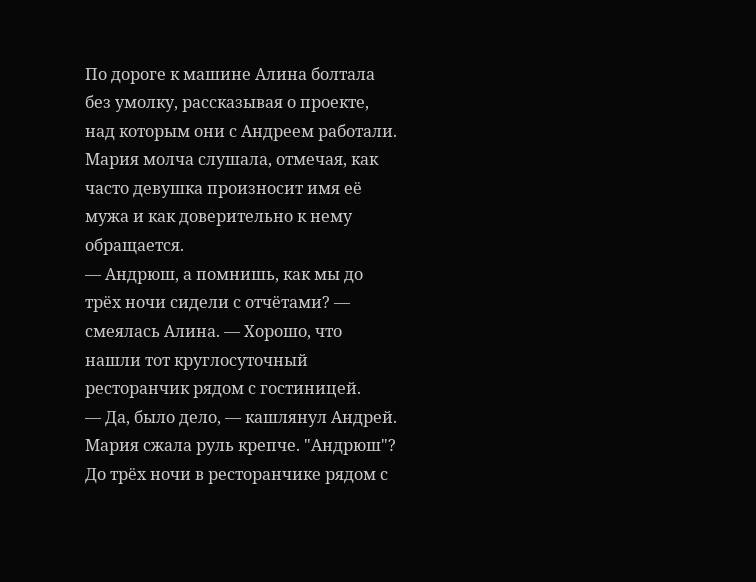По дороге к машине Алина болтала без умолку, рассказывая о проекте, над которым они с Андреем работали. Мария молча слушала, отмечая, как часто девушка произносит имя её мужа и как доверительно к нему обращается.
— Андрюш, а помнишь, как мы до трёх ночи сидели с отчётами? — смеялась Алина. — Хорошо, что нашли тот круглосуточный ресторанчик рядом с гостиницей.
— Да, было дело, — кашлянул Андрей.
Мария сжала руль крепче. "Андрюш"? До трёх ночи в ресторанчике рядом с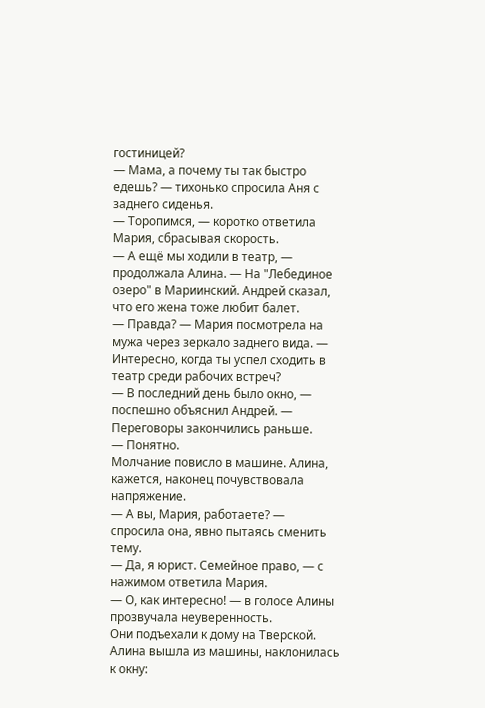гостиницей?
— Мама, а почему ты так быстро едешь? — тихонько спросила Аня с заднего сиденья.
— Торопимся, — коротко ответила Мария, сбрасывая скорость.
— А ещё мы ходили в театр, — продолжала Алина. — На "Лебединое озеро" в Мариинский. Андрей сказал, что его жена тоже любит балет.
— Правда? — Мария посмотрела на мужа через зеркало заднего вида. — Интересно, когда ты успел сходить в театр среди рабочих встреч?
— В последний день было окно, — поспешно объяснил Андрей. — Переговоры закончились раньше.
— Понятно.
Молчание повисло в машине. Алина, кажется, наконец почувствовала напряжение.
— А вы, Мария, работаете? — спросила она, явно пытаясь сменить тему.
— Да, я юрист. Семейное право, — с нажимом ответила Мария.
— О, как интересно! — в голосе Алины прозвучала неуверенность.
Они подъехали к дому на Тверской. Алина вышла из машины, наклонилась к окну: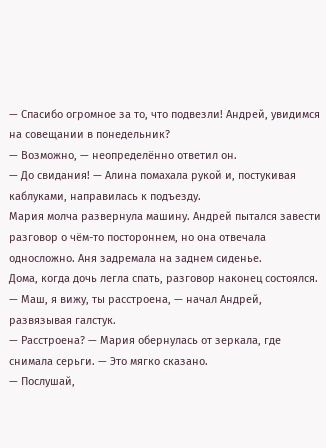— Спасибо огромное за то, что подвезли! Андрей, увидимся на совещании в понедельник?
— Возможно, — неопределённо ответил он.
— До свидания! — Алина помахала рукой и, постукивая каблуками, направилась к подъезду.
Мария молча развернула машину. Андрей пытался завести разговор о чём-то постороннем, но она отвечала односложно. Аня задремала на заднем сиденье.
Дома, когда дочь легла спать, разговор наконец состоялся.
— Маш, я вижу, ты расстроена, — начал Андрей, развязывая галстук.
— Расстроена? — Мария обернулась от зеркала, где снимала серьги. — Это мягко сказано.
— Послушай,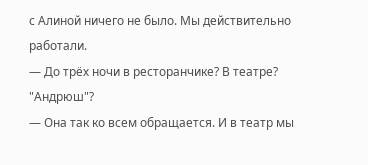с Алиной ничего не было. Мы действительно работали.
— До трёх ночи в ресторанчике? В театре? "Андрюш"?
— Она так ко всем обращается. И в театр мы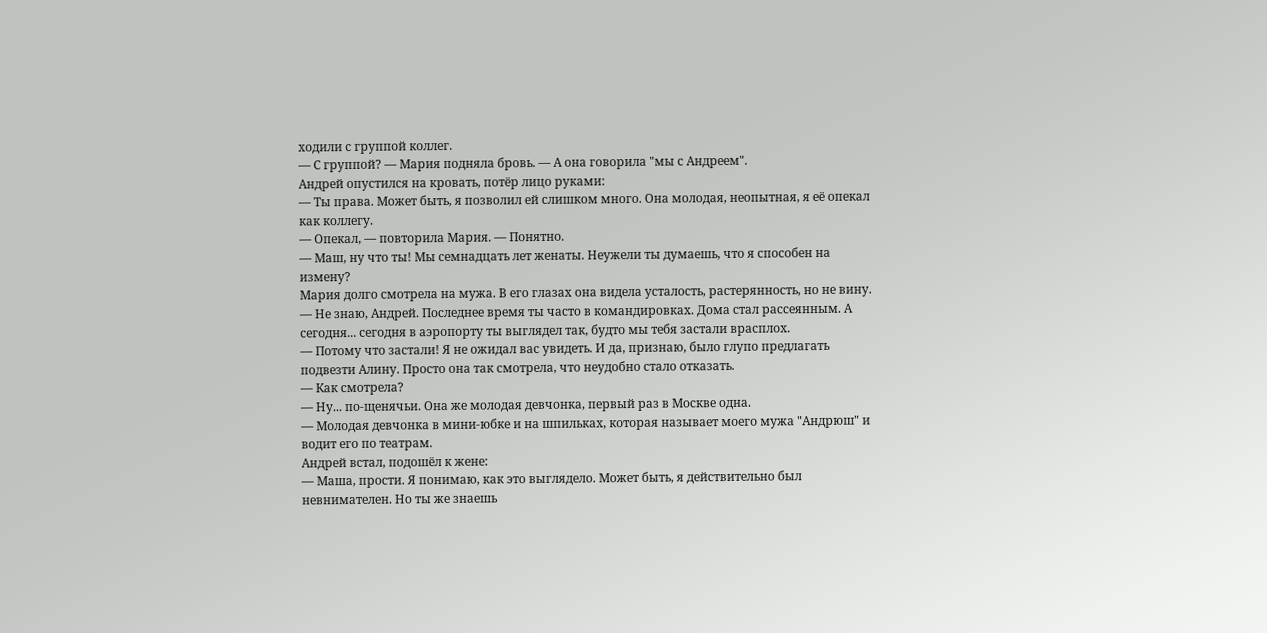ходили с группой коллег.
— С группой? — Мария подняла бровь. — А она говорила "мы с Андреем".
Андрей опустился на кровать, потёр лицо руками:
— Ты права. Может быть, я позволил ей слишком много. Она молодая, неопытная, я её опекал как коллегу.
— Опекал, — повторила Мария. — Понятно.
— Маш, ну что ты! Мы семнадцать лет женаты. Неужели ты думаешь, что я способен на измену?
Мария долго смотрела на мужа. В его глазах она видела усталость, растерянность, но не вину.
— Не знаю, Андрей. Последнее время ты часто в командировках. Дома стал рассеянным. А сегодня... сегодня в аэропорту ты выглядел так, будто мы тебя застали врасплох.
— Потому что застали! Я не ожидал вас увидеть. И да, признаю, было глупо предлагать подвезти Алину. Просто она так смотрела, что неудобно стало отказать.
— Как смотрела?
— Ну... по-щенячьи. Она же молодая девчонка, первый раз в Москве одна.
— Молодая девчонка в мини-юбке и на шпильках, которая называет моего мужа "Андрюш" и водит его по театрам.
Андрей встал, подошёл к жене:
— Маша, прости. Я понимаю, как это выглядело. Может быть, я действительно был невнимателен. Но ты же знаешь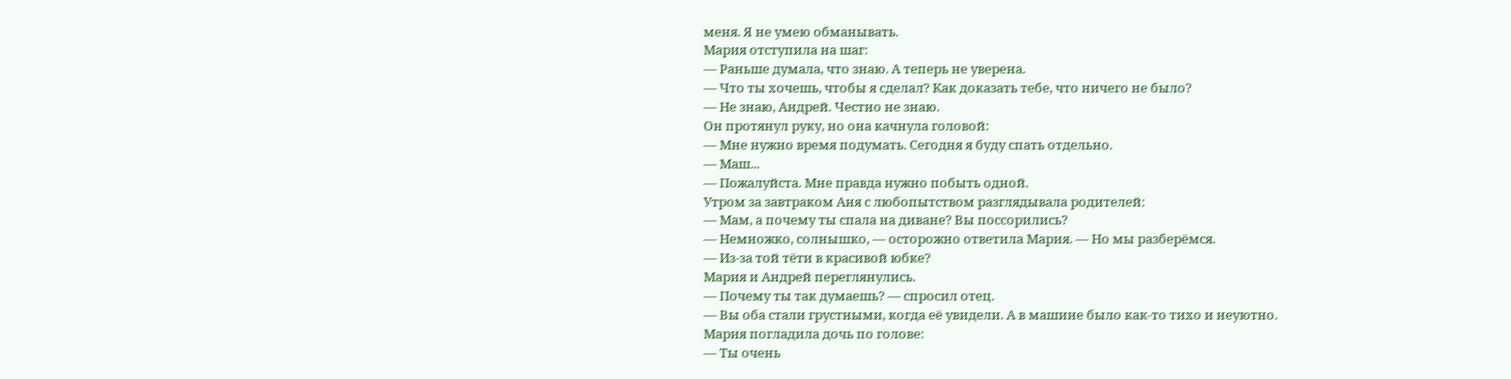меня. Я не умею обманывать.
Мария отступила на шаг:
— Раньше думала, что знаю. А теперь не уверена.
— Что ты хочешь, чтобы я сделал? Как доказать тебе, что ничего не было?
— Не знаю, Андрей. Честно не знаю.
Он протянул руку, но она качнула головой:
— Мне нужно время подумать. Сегодня я буду спать отдельно.
— Маш...
— Пожалуйста. Мне правда нужно побыть одной.
Утром за завтраком Аня с любопытством разглядывала родителей:
— Мам, а почему ты спала на диване? Вы поссорились?
— Немножко, солнышко, — осторожно ответила Мария. — Но мы разберёмся.
— Из-за той тёти в красивой юбке?
Мария и Андрей переглянулись.
— Почему ты так думаешь? — спросил отец.
— Вы оба стали грустными, когда её увидели. А в машине было как-то тихо и неуютно.
Мария погладила дочь по голове:
— Ты очень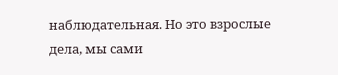наблюдательная. Но это взрослые дела, мы сами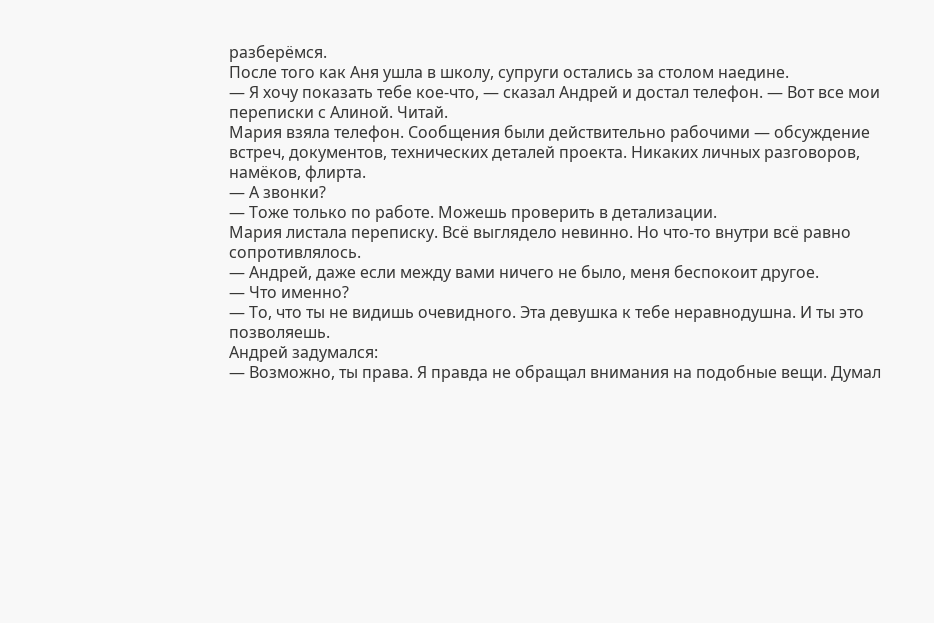разберёмся.
После того как Аня ушла в школу, супруги остались за столом наедине.
— Я хочу показать тебе кое-что, — сказал Андрей и достал телефон. — Вот все мои переписки с Алиной. Читай.
Мария взяла телефон. Сообщения были действительно рабочими — обсуждение встреч, документов, технических деталей проекта. Никаких личных разговоров, намёков, флирта.
— А звонки?
— Тоже только по работе. Можешь проверить в детализации.
Мария листала переписку. Всё выглядело невинно. Но что-то внутри всё равно сопротивлялось.
— Андрей, даже если между вами ничего не было, меня беспокоит другое.
— Что именно?
— То, что ты не видишь очевидного. Эта девушка к тебе неравнодушна. И ты это позволяешь.
Андрей задумался:
— Возможно, ты права. Я правда не обращал внимания на подобные вещи. Думал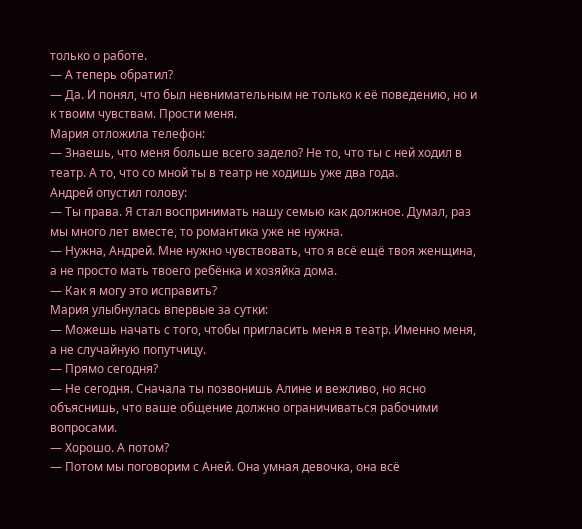только о работе.
— А теперь обратил?
— Да. И понял, что был невнимательным не только к её поведению, но и к твоим чувствам. Прости меня.
Мария отложила телефон:
— Знаешь, что меня больше всего задело? Не то, что ты с ней ходил в театр. А то, что со мной ты в театр не ходишь уже два года.
Андрей опустил голову:
— Ты права. Я стал воспринимать нашу семью как должное. Думал, раз мы много лет вместе, то романтика уже не нужна.
— Нужна, Андрей. Мне нужно чувствовать, что я всё ещё твоя женщина, а не просто мать твоего ребёнка и хозяйка дома.
— Как я могу это исправить?
Мария улыбнулась впервые за сутки:
— Можешь начать с того, чтобы пригласить меня в театр. Именно меня, а не случайную попутчицу.
— Прямо сегодня?
— Не сегодня. Сначала ты позвонишь Алине и вежливо, но ясно объяснишь, что ваше общение должно ограничиваться рабочими вопросами.
— Хорошо. А потом?
— Потом мы поговорим с Аней. Она умная девочка, она всё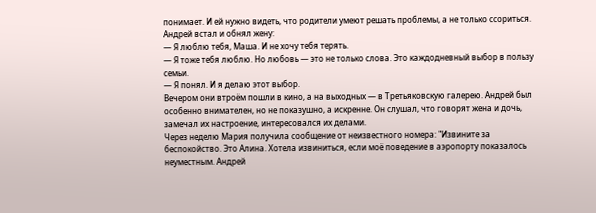понимает. И ей нужно видеть, что родители умеют решать проблемы, а не только ссориться.
Андрей встал и обнял жену:
— Я люблю тебя, Маша. И не хочу тебя терять.
— Я тоже тебя люблю. Но любовь — это не только слова. Это каждодневный выбор в пользу семьи.
— Я понял. И я делаю этот выбор.
Вечером они втроём пошли в кино, а на выходных — в Третьяковскую галерею. Андрей был особенно внимателен, но не показушно, а искренне. Он слушал, что говорят жена и дочь, замечал их настроение, интересовался их делами.
Через неделю Мария получила сообщение от неизвестного номера: "Извините за беспокойство. Это Алина. Хотела извиниться, если моё поведение в аэропорту показалось неуместным. Андрей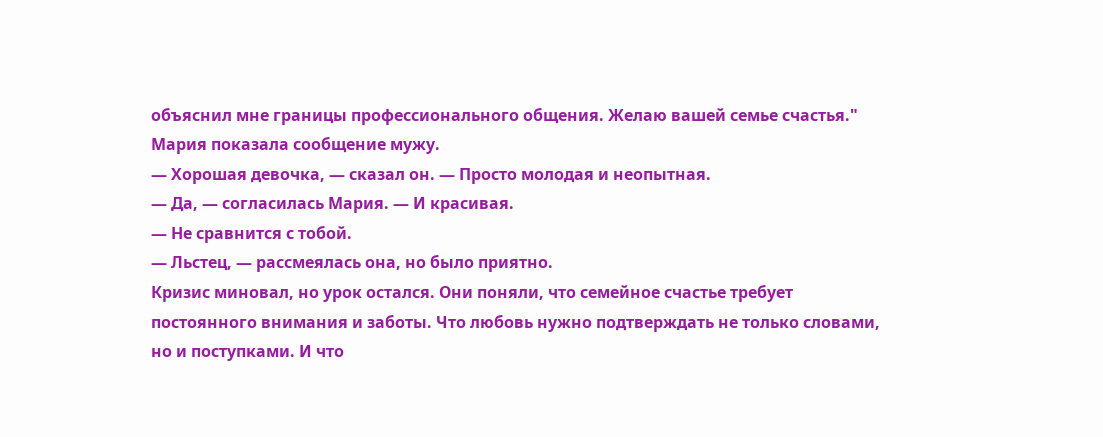объяснил мне границы профессионального общения. Желаю вашей семье счастья."
Мария показала сообщение мужу.
— Хорошая девочка, — сказал он. — Просто молодая и неопытная.
— Да, — согласилась Мария. — И красивая.
— Не сравнится с тобой.
— Льстец, — рассмеялась она, но было приятно.
Кризис миновал, но урок остался. Они поняли, что семейное счастье требует постоянного внимания и заботы. Что любовь нужно подтверждать не только словами, но и поступками. И что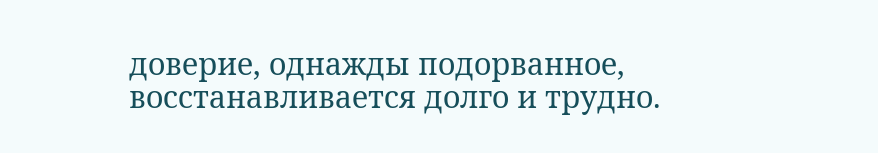доверие, однажды подорванное, восстанавливается долго и трудно.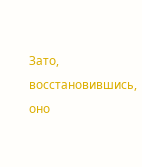Зато, восстановившись, оно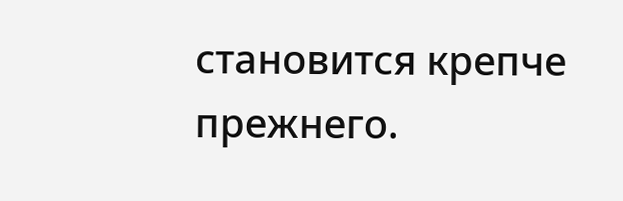становится крепче прежнего.